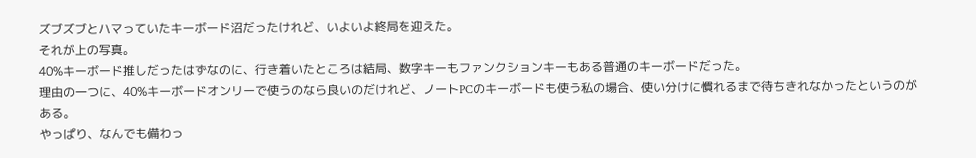ズブズブとハマっていたキーボード沼だったけれど、いよいよ終局を迎えた。
それが上の写真。
40%キーボード推しだったはずなのに、行き着いたところは結局、数字キーもファンクションキーもある普通のキーボードだった。
理由の一つに、40%キーボードオンリーで使うのなら良いのだけれど、ノートPCのキーボードも使う私の場合、使い分けに慣れるまで待ちきれなかったというのがある。
やっぱり、なんでも備わっ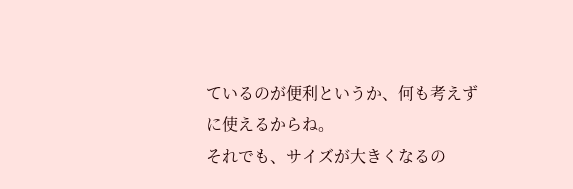ているのが便利というか、何も考えずに使えるからね。
それでも、サイズが大きくなるの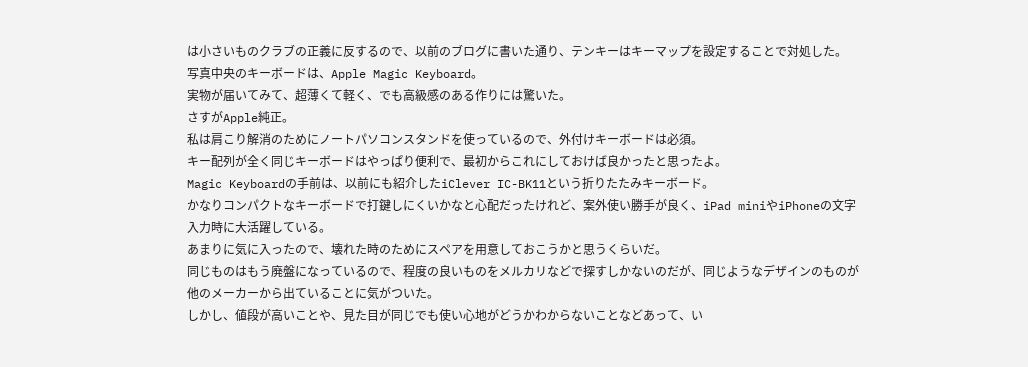は小さいものクラブの正義に反するので、以前のブログに書いた通り、テンキーはキーマップを設定することで対処した。
写真中央のキーボードは、Apple Magic Keyboard。
実物が届いてみて、超薄くて軽く、でも高級感のある作りには驚いた。
さすがApple純正。
私は肩こり解消のためにノートパソコンスタンドを使っているので、外付けキーボードは必須。
キー配列が全く同じキーボードはやっぱり便利で、最初からこれにしておけば良かったと思ったよ。
Magic Keyboardの手前は、以前にも紹介したiClever IC-BK11という折りたたみキーボード。
かなりコンパクトなキーボードで打鍵しにくいかなと心配だったけれど、案外使い勝手が良く、iPad miniやiPhoneの文字入力時に大活躍している。
あまりに気に入ったので、壊れた時のためにスペアを用意しておこうかと思うくらいだ。
同じものはもう廃盤になっているので、程度の良いものをメルカリなどで探すしかないのだが、同じようなデザインのものが他のメーカーから出ていることに気がついた。
しかし、値段が高いことや、見た目が同じでも使い心地がどうかわからないことなどあって、い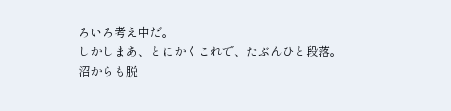ろいろ考え中だ。
しかしまあ、とにかくこれで、たぶんひと段落。
沼からも脱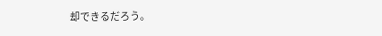却できるだろう。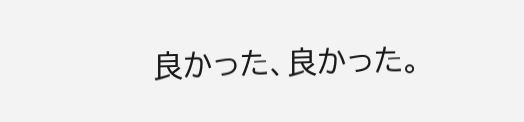良かった、良かった。